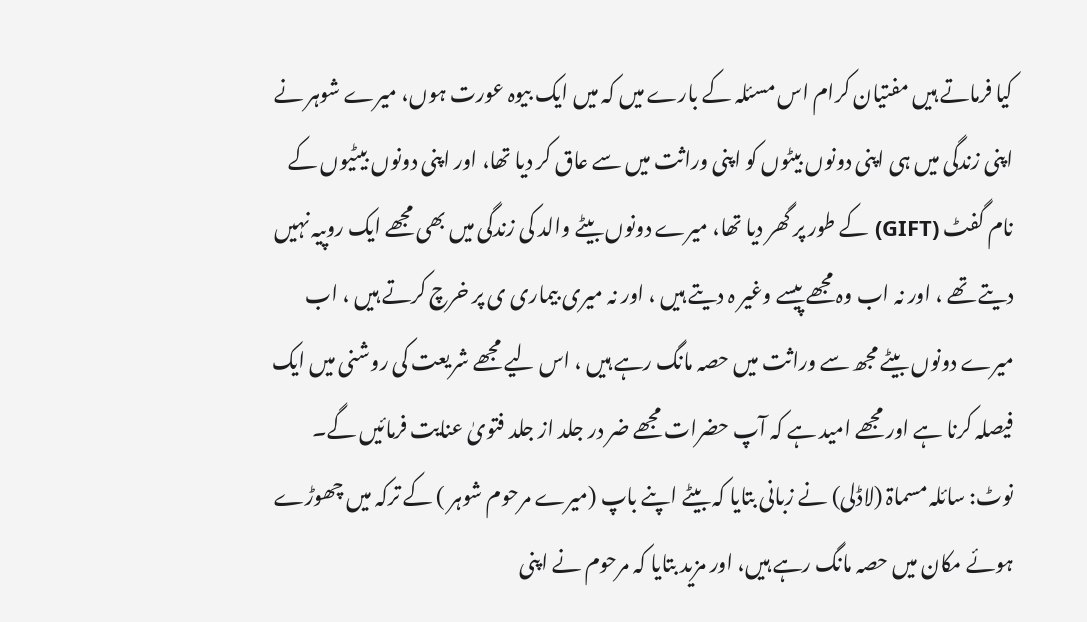کیا فرماتے ہیں مفتیان کرام اس مسئلہ کے بارے میں کہ میں ایک بیوہ عورت ہوں، میرے شوہر نے اپنی زندگی میں ہی اپنی دونوں بیٹوں کو اپنی وراثت میں سے عاق کر دیا تھا، اور اپنی دونوں بیٹیوں کے نام گفٹ (GIFT) کے طور پر گھر دیا تھا، میرے دونوں بیٹے والد کی زندگی میں بھی مجھے ایک روپیہ نہیں دیتے تھے ، اور نہ اب وہ مجھے پیسے وغیر ہ دیتے ہیں ، اور نہ میری بیماری ی پر خرچ کرتے ہیں ، اب میرے دونوں بیٹے مجھ سے وراثت میں حصہ مانگ رہے ہیں ، اس لیے مجھے شریعت کی روشنی میں ایک فیصلہ کرنا ہے اور مجھے امید ہے کہ آپ حضرات مجھے ضر در جلد از جلد فتویٰ عنایت فرمائیں گے۔
نوٹ: سائلہ مسماۃ (لاڈلی) نے زبانی بتایا کہ بیٹے اپنے باپ (میرے مرحوم شوہر ) کے ترکہ میں چھوڑے ہوئے مکان میں حصہ مانگ رہے ہیں، اور مزید بتایا کہ مرحوم نے اپنی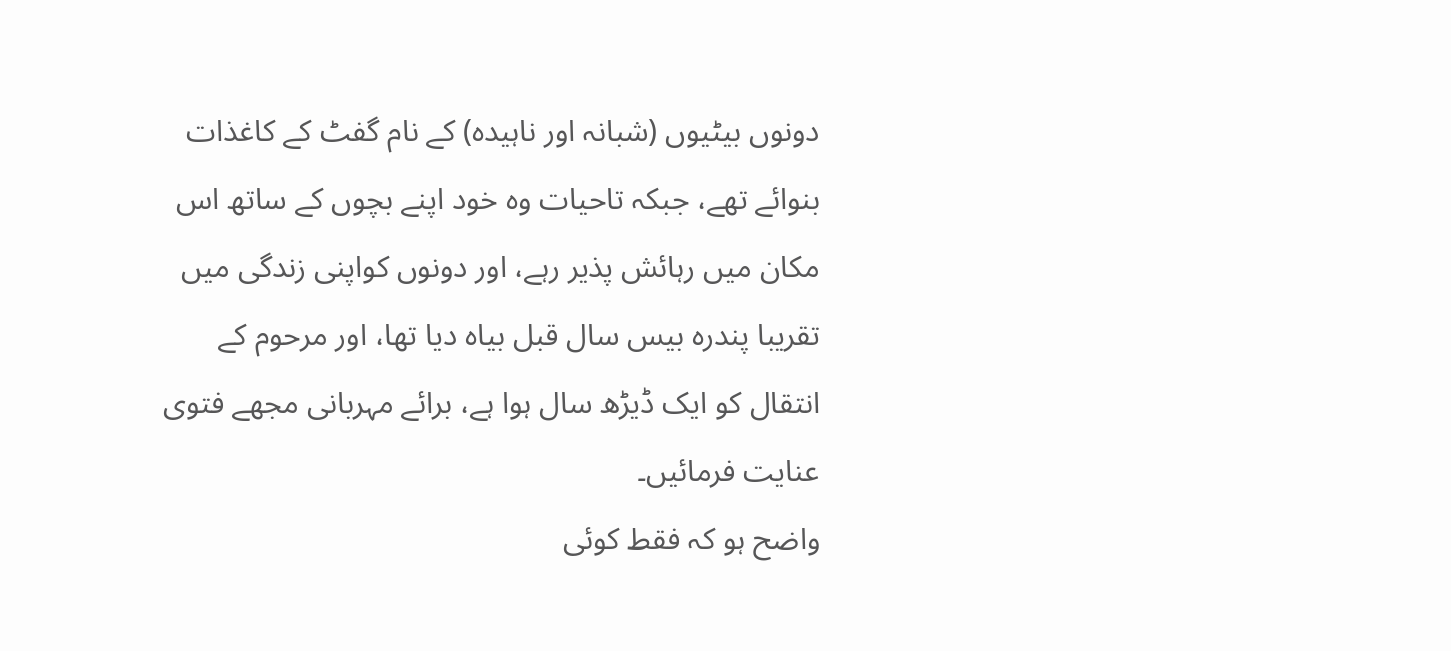دونوں بیٹیوں (شبانہ اور ناہیدہ) کے نام گفٹ کے کاغذات بنوائے تھے، جبکہ تاحیات وہ خود اپنے بچوں کے ساتھ اس مکان میں رہائش پذیر رہے، اور دونوں کواپنی زندگی میں تقریبا پندرہ بیس سال قبل بیاہ دیا تھا، اور مرحوم کے انتقال کو ایک ڈیڑھ سال ہوا ہے، برائے مہربانی مجھے فتوی عنایت فرمائیں۔
واضح ہو کہ فقط کوئی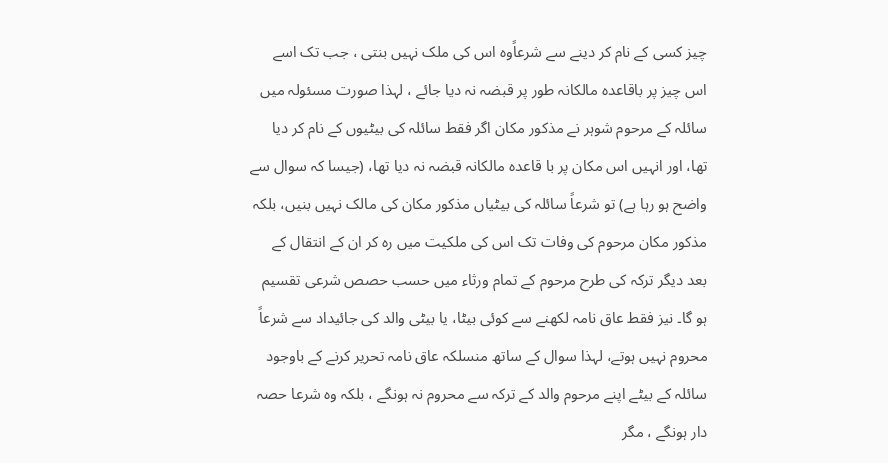چیز کسی کے نام کر دینے سے شرعاًوہ اس کی ملک نہیں بنتی ، جب تک اسے اس چیز پر باقاعدہ مالکانہ طور پر قبضہ نہ دیا جائے ، لہذا صورت مسئولہ میں سائلہ کے مرحوم شوہر نے مذکور مکان اگر فقط سائلہ کی بیٹیوں کے نام کر دیا تھا، اور انہیں اس مکان پر با قاعدہ مالکانہ قبضہ نہ دیا تھا، (جیسا کہ سوال سے واضح ہو رہا ہے) تو شرعاً سائلہ کی بیٹیاں مذکور مکان کی مالک نہیں بنیں، بلکہ مذکور مکان مرحوم کی وفات تک اس کی ملکیت میں رہ کر ان کے انتقال کے بعد دیگر ترکہ کی طرح مرحوم کے تمام ورثاء میں حسب حصص شرعی تقسیم ہو گا۔ نیز فقط عاق نامہ لکھنے سے کوئی بیٹا، یا بیٹی والد کی جائیداد سے شرعاً محروم نہیں ہوتے، لہذا سوال کے ساتھ منسلکہ عاق نامہ تحریر کرنے کے باوجود سائلہ کے بیٹے اپنے مرحوم والد کے ترکہ سے محروم نہ ہونگے ، بلکہ وہ شرعا حصہ دار ہونگے ، مگر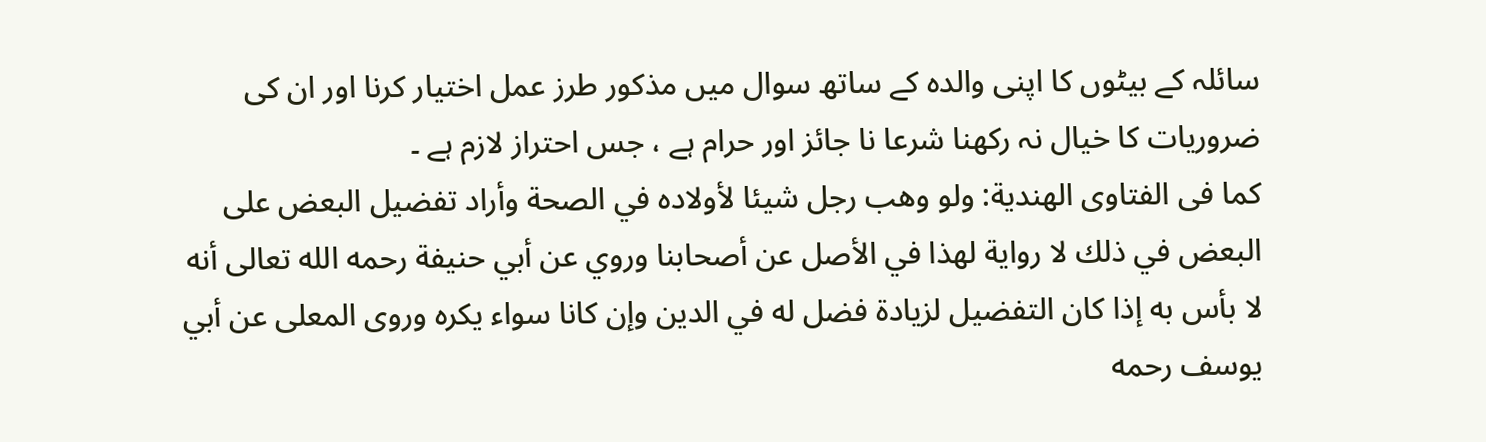سائلہ کے بیٹوں کا اپنی والدہ کے ساتھ سوال میں مذکور طرز عمل اختیار کرنا اور ان کی ضروریات کا خیال نہ رکھنا شرعا نا جائز اور حرام ہے ، جس احتراز لازم ہے ۔
کما فی الفتاوى الهندية: ولو وهب رجل شيئا لأولاده في الصحة وأراد تفضيل البعض على البعض في ذلك لا رواية لهذا في الأصل عن أصحابنا وروي عن أبي حنيفة رحمه الله تعالى أنه لا بأس به إذا كان التفضيل لزيادة فضل له في الدين وإن كانا سواء يكره وروى المعلى عن أبي يوسف رحمه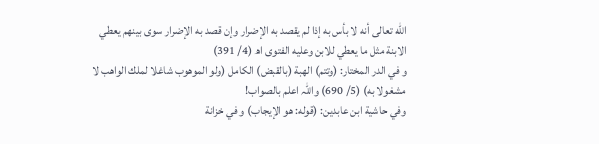الله تعالى أنه لا بأس به إذا لم يقصد به الإضرار وإن قصد به الإضرار سوى بينهم يعطي الابنة مثل ما يعطي للابن وعليه الفتوى اھ (4/ 391)
و في الدر المختار: (وتتم) الهبة (بالقبض) الكامل (ولو الموهوب شاغلا لملك الواهب لا مشغولا به) (5/ 690) واللہ اعلم بالصواب!
وفي حاشية ابن عابدين: (قوله: هو الإيجاب) و في خزانة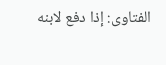الفتاوى: إذا دفع لابنه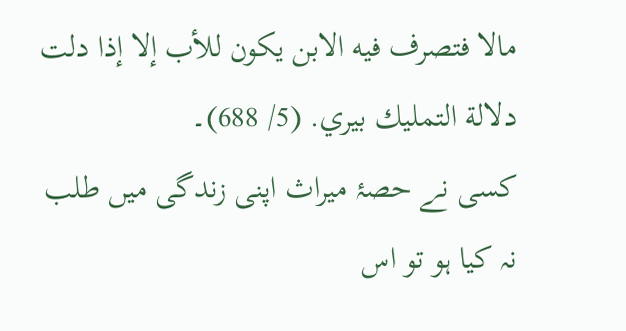مالا فتصرف فيه الابن يكون للأب إلا إذا دلت دلالة التمليك بيري. (5/ 688)۔
کسی نے حصۂ میراث اپنی زندگی میں طلب نہ کیا ہو تو اس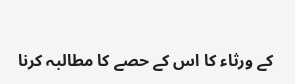کے ورثاء کا اس کے حصے کا مطالبہ کرنا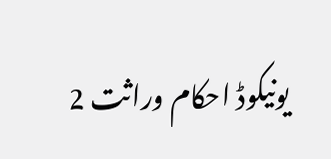یونیکوڈ احکام وراثت 2